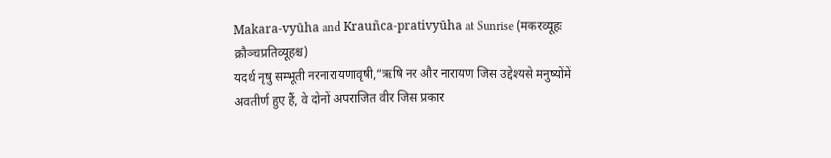Makara-vyūha and Krauñca-prativyūha at Sunrise (मकरव्यूहः क्रौञ्चप्रतिव्यूहश्च)
यदर्थ नृषु सम्भूती नरनारायणावृषी,“ऋषि नर और नारायण जिस उद्देश्यसे मनुष्योंमें अवतीर्ण हुए हैं, वे दोनों अपराजित वीर जिस प्रकार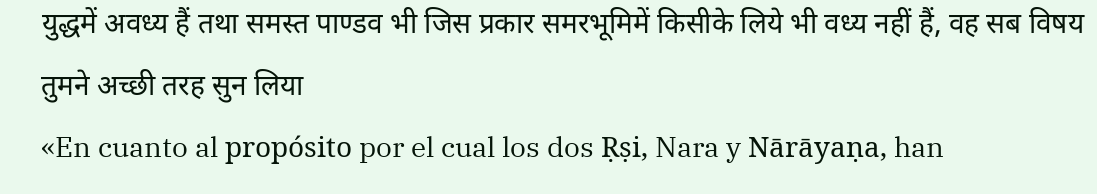युद्धमें अवध्य हैं तथा समस्त पाण्डव भी जिस प्रकार समरभूमिमें किसीके लिये भी वध्य नहीं हैं, वह सब विषय तुमने अच्छी तरह सुन लिया
«En cuanto al propósito por el cual los dos Ṛṣi, Nara y Nārāyaṇa, han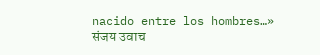nacido entre los hombres…»
संजय उवाच